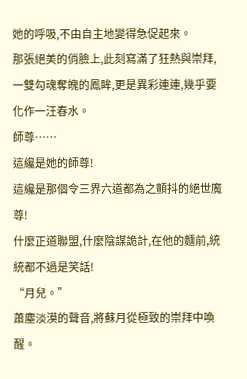她的呼吸,不由自主地變得急促起來。
那張絕美的俏臉上,此刻寫滿了狂熱與崇拜,一雙勾魂奪魄的鳳眸,更是異彩連連,幾乎要化作一汪春水。
師尊……
這纔是她的師尊!
這纔是那個令三界六道都為之顫抖的絕世魔尊!
什麼正道聯盟,什麼陰謀詭計,在他的麵前,統統都不過是笑話!
“月兒。”
蕭塵淡漠的聲音,將蘇月從極致的崇拜中喚醒。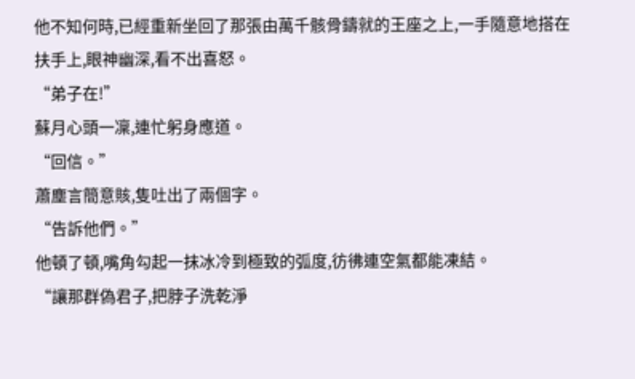他不知何時,已經重新坐回了那張由萬千骸骨鑄就的王座之上,一手隨意地搭在扶手上,眼神幽深,看不出喜怒。
“弟子在!”
蘇月心頭一凜,連忙躬身應道。
“回信。”
蕭塵言簡意賅,隻吐出了兩個字。
“告訴他們。”
他頓了頓,嘴角勾起一抹冰冷到極致的弧度,彷彿連空氣都能凍結。
“讓那群偽君子,把脖子洗乾淨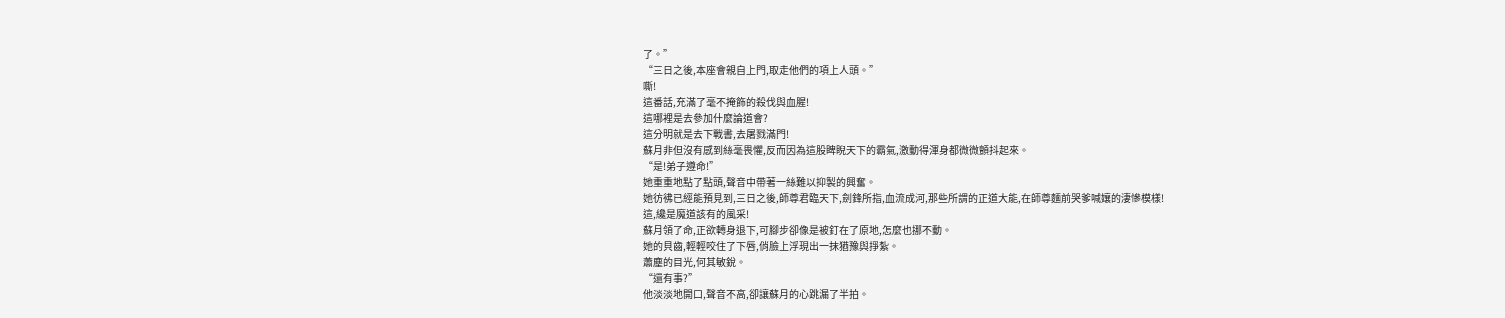了。”
“三日之後,本座會親自上門,取走他們的項上人頭。”
嘶!
這番話,充滿了毫不掩飾的殺伐與血腥!
這哪裡是去參加什麼論道會?
這分明就是去下戰書,去屠戮滿門!
蘇月非但沒有感到絲毫畏懼,反而因為這股睥睨天下的霸氣,激動得渾身都微微顫抖起來。
“是!弟子遵命!”
她重重地點了點頭,聲音中帶著一絲難以抑製的興奮。
她彷彿已經能預見到,三日之後,師尊君臨天下,劍鋒所指,血流成河,那些所謂的正道大能,在師尊麵前哭爹喊孃的淒慘模樣!
這,纔是魔道該有的風采!
蘇月領了命,正欲轉身退下,可腳步卻像是被釘在了原地,怎麼也挪不動。
她的貝齒,輕輕咬住了下唇,俏臉上浮現出一抹猶豫與掙紮。
蕭塵的目光,何其敏銳。
“還有事?”
他淡淡地開口,聲音不高,卻讓蘇月的心跳漏了半拍。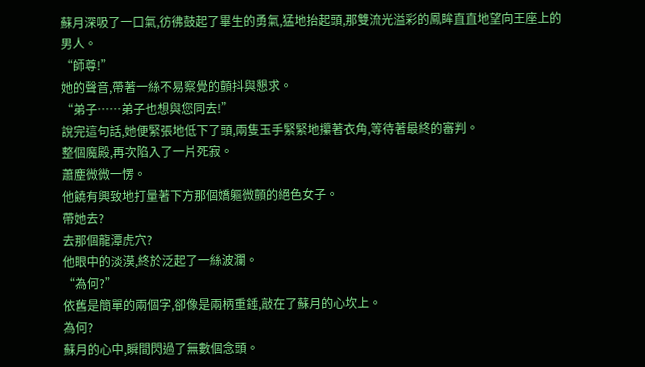蘇月深吸了一口氣,彷彿鼓起了畢生的勇氣,猛地抬起頭,那雙流光溢彩的鳳眸直直地望向王座上的男人。
“師尊!”
她的聲音,帶著一絲不易察覺的顫抖與懇求。
“弟子……弟子也想與您同去!”
說完這句話,她便緊張地低下了頭,兩隻玉手緊緊地攥著衣角,等待著最終的審判。
整個魔殿,再次陷入了一片死寂。
蕭塵微微一愣。
他饒有興致地打量著下方那個嬌軀微顫的絕色女子。
帶她去?
去那個龍潭虎穴?
他眼中的淡漠,終於泛起了一絲波瀾。
“為何?”
依舊是簡單的兩個字,卻像是兩柄重錘,敲在了蘇月的心坎上。
為何?
蘇月的心中,瞬間閃過了無數個念頭。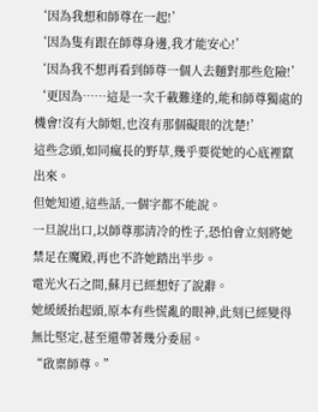‘因為我想和師尊在一起!’
‘因為隻有跟在師尊身邊,我才能安心!’
‘因為我不想再看到師尊一個人去麵對那些危險!’
‘更因為……這是一次千載難逢的,能和師尊獨處的機會!沒有大師姐,也沒有那個礙眼的沈楚!’
這些念頭,如同瘋長的野草,幾乎要從她的心底裡竄出來。
但她知道,這些話,一個字都不能說。
一旦說出口,以師尊那清冷的性子,恐怕會立刻將她禁足在魔殿,再也不許她踏出半步。
電光火石之間,蘇月已經想好了說辭。
她緩緩抬起頭,原本有些慌亂的眼神,此刻已經變得無比堅定,甚至還帶著幾分委屈。
“啟稟師尊。”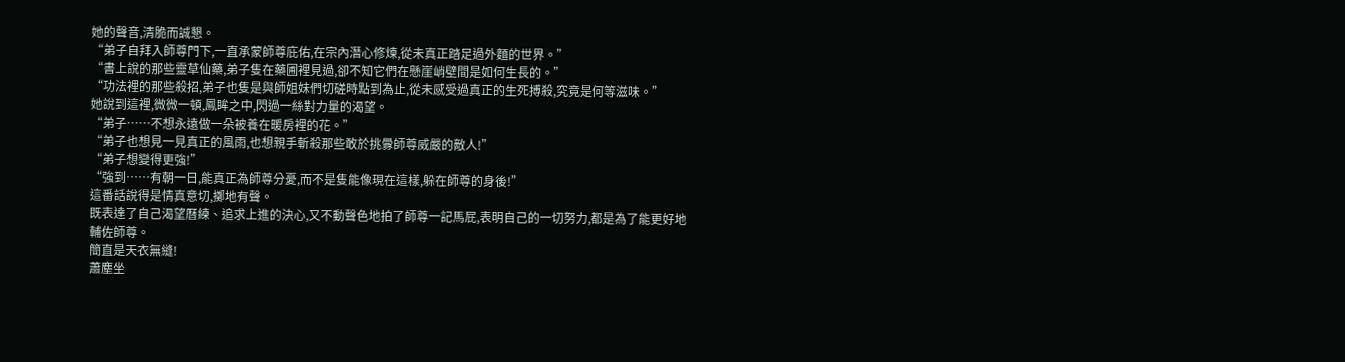她的聲音,清脆而誠懇。
“弟子自拜入師尊門下,一直承蒙師尊庇佑,在宗內潛心修煉,從未真正踏足過外麵的世界。”
“書上說的那些靈草仙藥,弟子隻在藥圃裡見過,卻不知它們在懸崖峭壁間是如何生長的。”
“功法裡的那些殺招,弟子也隻是與師姐妹們切磋時點到為止,從未感受過真正的生死搏殺,究竟是何等滋味。”
她說到這裡,微微一頓,鳳眸之中,閃過一絲對力量的渴望。
“弟子……不想永遠做一朵被養在暖房裡的花。”
“弟子也想見一見真正的風雨,也想親手斬殺那些敢於挑釁師尊威嚴的敵人!”
“弟子想變得更強!”
“強到……有朝一日,能真正為師尊分憂,而不是隻能像現在這樣,躲在師尊的身後!”
這番話說得是情真意切,擲地有聲。
既表達了自己渴望曆練、追求上進的決心,又不動聲色地拍了師尊一記馬屁,表明自己的一切努力,都是為了能更好地輔佐師尊。
簡直是天衣無縫!
蕭塵坐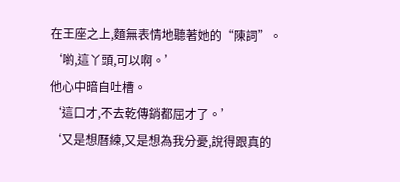在王座之上,麵無表情地聽著她的“陳詞”。
‘喲,這丫頭,可以啊。’
他心中暗自吐槽。
‘這口才,不去乾傳銷都屈才了。’
‘又是想曆練,又是想為我分憂,說得跟真的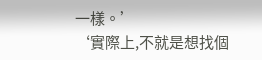一樣。’
‘實際上,不就是想找個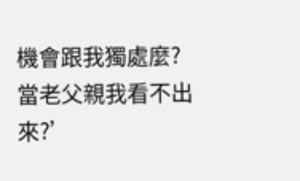機會跟我獨處麼?當老父親我看不出來?’